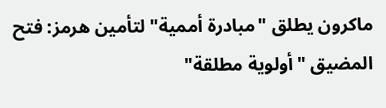ماكرون يطلق "مبادرة أممية" لتأمين هرمز: فتح المضيق "أولوية مطلقة"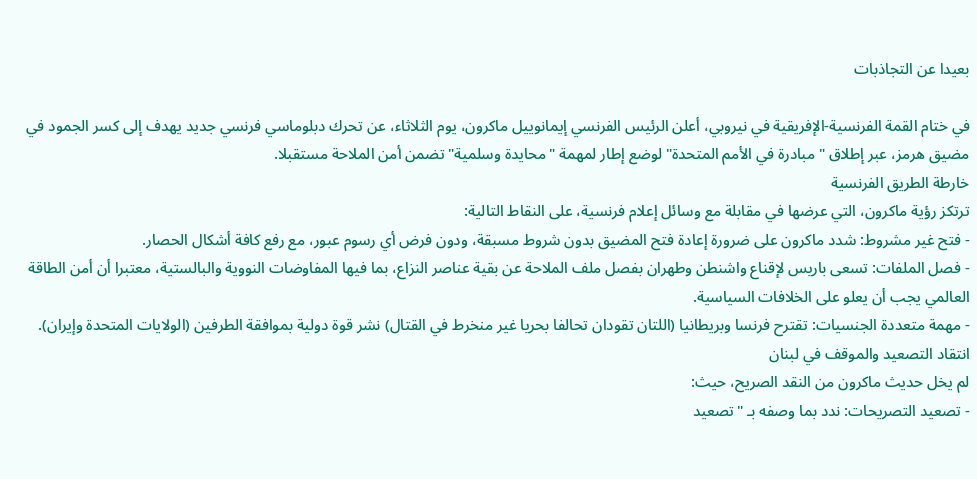بعيدا عن التجاذبات

في ختام القمة الفرنسية-الإفريقية في نيروبي، أعلن الرئيس الفرنسي إيمانوييل ماكرون، يوم الثلاثاء، عن تحرك دبلوماسي فرنسي جديد يهدف إلى كسر الجمود في مضيق هرمز، عبر إطلاق "مبادرة في الأمم المتحدة" لوضع إطار لمهمة "محايدة وسلمية" تضمن أمن الملاحة مستقبلا.
خارطة الطريق الفرنسية
ترتكز رؤية ماكرون، التي عرضها في مقابلة مع وسائل إعلام فرنسية، على النقاط التالية:
- فتح غير مشروط: شدد ماكرون على ضرورة إعادة فتح المضيق بدون شروط مسبقة، ودون فرض أي رسوم عبور، مع رفع كافة أشكال الحصار.
- فصل الملفات: تسعى باريس لإقناع واشنطن وطهران بفصل ملف الملاحة عن بقية عناصر النزاع، بما فيها المفاوضات النووية والبالستية، معتبرا أن أمن الطاقة العالمي يجب أن يعلو على الخلافات السياسية.
- مهمة متعددة الجنسيات: تقترح فرنسا وبريطانيا (اللتان تقودان تحالفا بحريا غير منخرط في القتال) نشر قوة دولية بموافقة الطرفين (الولايات المتحدة وإيران).
انتقاد التصعيد والموقف في لبنان
لم يخل حديث ماكرون من النقد الصريح، حيث:
- تصعيد التصريحات: ندد بما وصفه بـ "تصعيد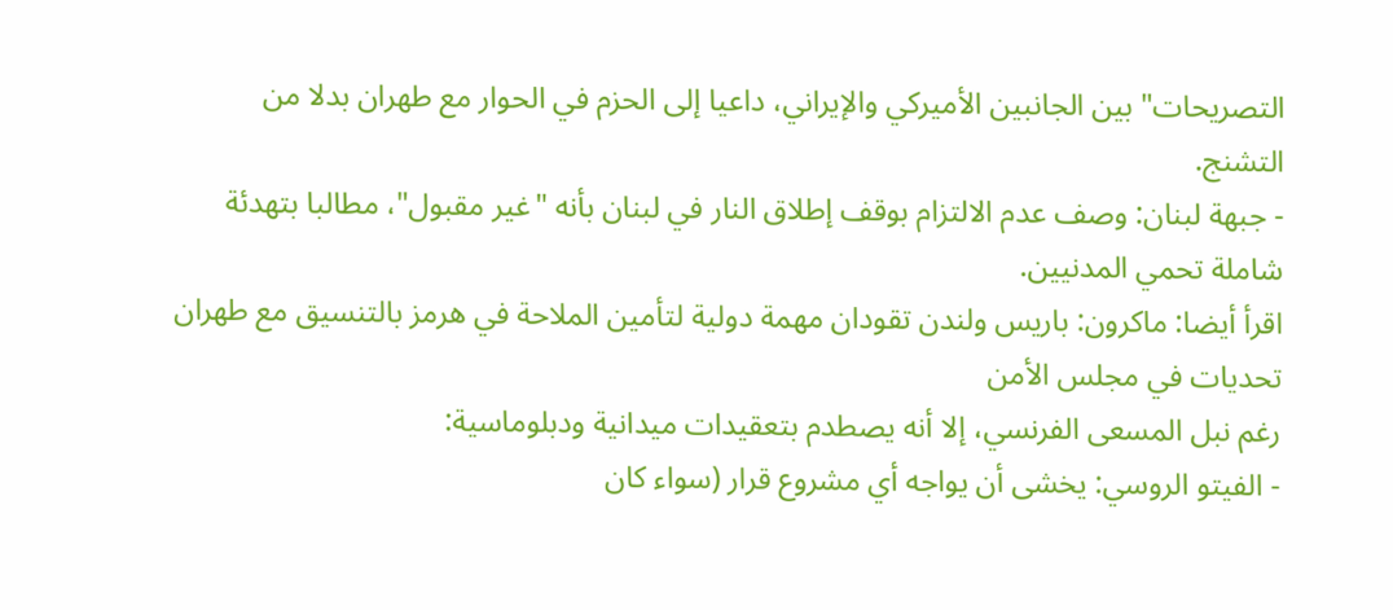التصريحات" بين الجانبين الأميركي والإيراني، داعيا إلى الحزم في الحوار مع طهران بدلا من التشنج.
- جبهة لبنان: وصف عدم الالتزام بوقف إطلاق النار في لبنان بأنه "غير مقبول"، مطالبا بتهدئة شاملة تحمي المدنيين.
اقرأ أيضا: ماكرون: باريس ولندن تقودان مهمة دولية لتأمين الملاحة في هرمز بالتنسيق مع طهران
تحديات في مجلس الأمن
رغم نبل المسعى الفرنسي، إلا أنه يصطدم بتعقيدات ميدانية ودبلوماسية:
- الفيتو الروسي: يخشى أن يواجه أي مشروع قرار (سواء كان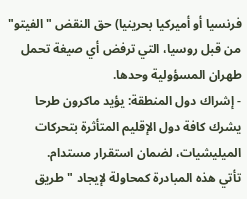فرنسيا أو أميركيا بحرينيا) حق النقض "الفيتو" من قبل روسيا، التي ترفض أي صيغة تحمل طهران المسؤولية وحدها.
- إشراك دول المنطقة: يؤيد ماكرون طرحا يشرك كافة دول الإقليم المتأثرة بتحركات الميليشيات، لضمان استقرار مستدام.
تأتي هذه المبادرة كمحاولة لإيجاد "طريق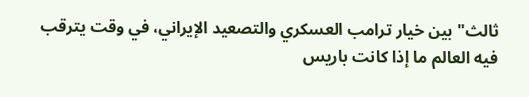ثالث" بين خيار ترامب العسكري والتصعيد الإيراني، في وقت يترقب فيه العالم ما إذا كانت باريس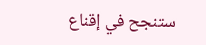ستنجح في إقناع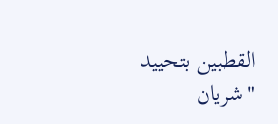القطبين بتحييد "شريان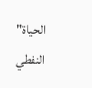الحياة" النفطي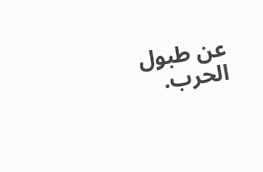عن طبول الحرب.